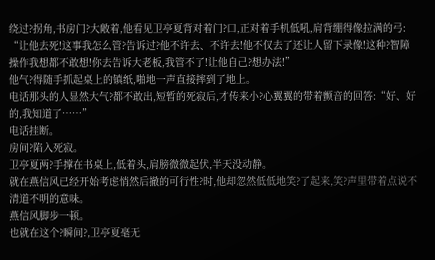绕过?拐角,书房门?大敞着,他看见卫亭夏背对着门?口,正对着手机低吼,肩背绷得像拉满的弓:
“让他去死!这事我怎么管?告诉过?他不许去、不许去!他不仅去了还让人留下录像!这种?智障操作我想都不敢想!你去告诉大老板,我管不了!让他自己?想办法!”
他气?得随手抓起桌上的镇纸,啪地一声直接摔到了地上。
电话那头的人显然大气?都不敢出,短暂的死寂后,才传来小?心翼翼的带着颤音的回答:“好、好的,我知道了……”
电话挂断。
房间?陷入死寂。
卫亭夏两?手撑在书桌上,低着头,肩膀微微起伏,半天没动静。
就在燕信风已经开始考虑悄然后撤的可行性?时,他却忽然低低地笑?了起来,笑?声里带着点说不清道不明的意味。
燕信风脚步一顿。
也就在这个?瞬间?,卫亭夏毫无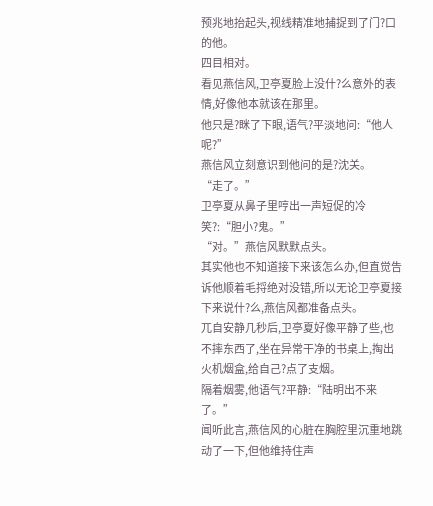预兆地抬起头,视线精准地捕捉到了门?口的他。
四目相对。
看见燕信风,卫亭夏脸上没什?么意外的表情,好像他本就该在那里。
他只是?眯了下眼,语气?平淡地问:“他人呢?”
燕信风立刻意识到他问的是?沈关。
“走了。”
卫亭夏从鼻子里哼出一声短促的冷笑?:“胆小?鬼。”
“对。”燕信风默默点头。
其实他也不知道接下来该怎么办,但直觉告诉他顺着毛捋绝对没错,所以无论卫亭夏接下来说什?么,燕信风都准备点头。
兀自安静几秒后,卫亭夏好像平静了些,也不摔东西了,坐在异常干净的书桌上,掏出火机烟盒,给自己?点了支烟。
隔着烟雾,他语气?平静:“陆明出不来了。”
闻听此言,燕信风的心脏在胸腔里沉重地跳动了一下,但他维持住声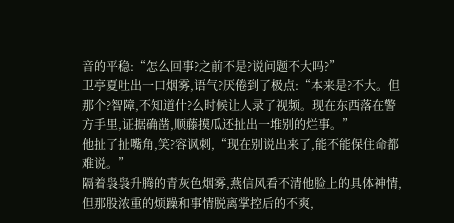音的平稳:“怎么回事?之前不是?说问题不大吗?”
卫亭夏吐出一口烟雾,语气?厌倦到了极点:“本来是?不大。但那个?智障,不知道什?么时候让人录了视频。现在东西落在警方手里,证据确凿,顺藤摸瓜还扯出一堆别的烂事。”
他扯了扯嘴角,笑?容讽刺,“现在别说出来了,能不能保住命都难说。”
隔着袅袅升腾的青灰色烟雾,燕信风看不清他脸上的具体神情,但那股浓重的烦躁和事情脱离掌控后的不爽,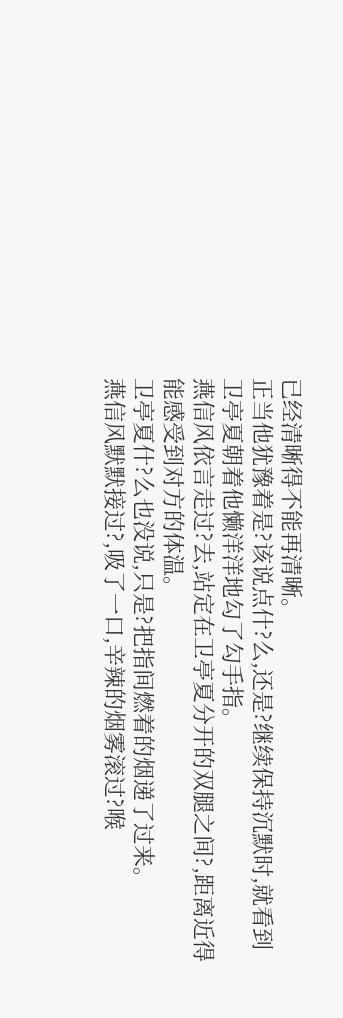已经清晰得不能再清晰。
正当他犹豫着是?该说点什?么,还是?继续保持沉默时,就看到卫亭夏朝着他懒洋洋地勾了勾手指。
燕信风依言走过?去,站定在卫亭夏分开的双腿之间?,距离近得能感受到对方的体温。
卫亭夏什?么也没说,只是?把指间燃着的烟递了过来。
燕信风默默接过?,吸了一口,辛辣的烟雾滚过?喉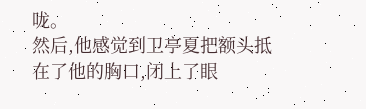咙。
然后,他感觉到卫亭夏把额头抵在了他的胸口,闭上了眼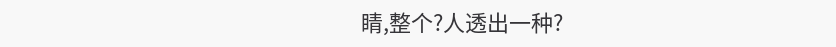睛,整个?人透出一种?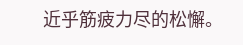近乎筋疲力尽的松懈。